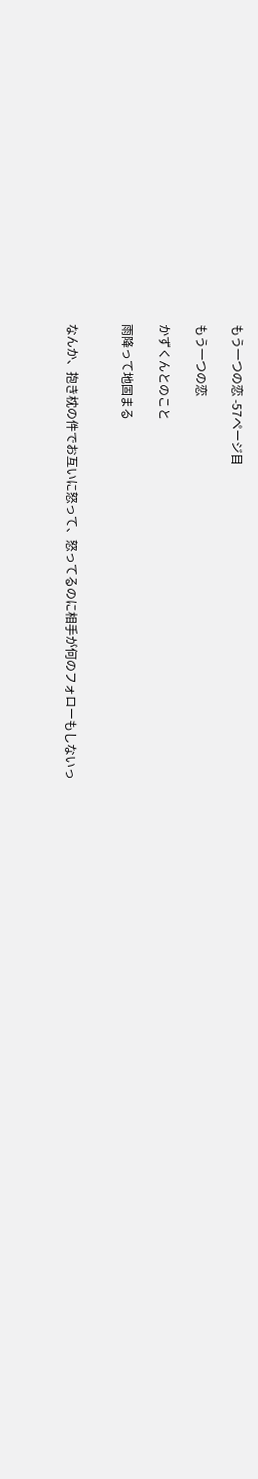もう一つの恋 -57ページ目

もう一つの恋

かずくんとのこと

雨降って地固まる


なんか、抱き枕の件でお互いに怒って、怒ってるのに相手が何のフォローもしないっ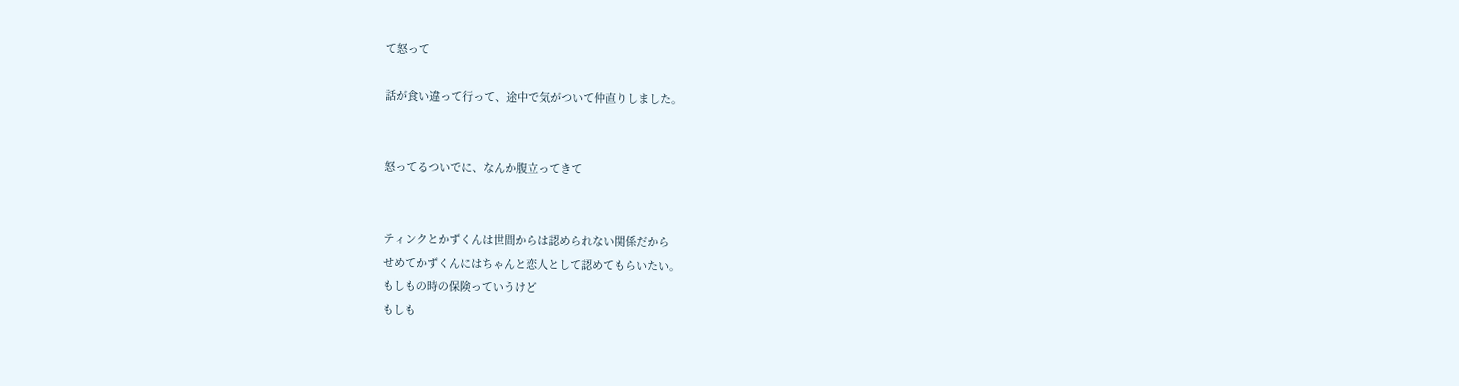て怒って

話が食い違って行って、途中で気がついて仲直りしました。


怒ってるついでに、なんか腹立ってきて


ティンクとかずくんは世間からは認められない関係だから
せめてかずくんにはちゃんと恋人として認めてもらいたい。
もしもの時の保険っていうけど
もしも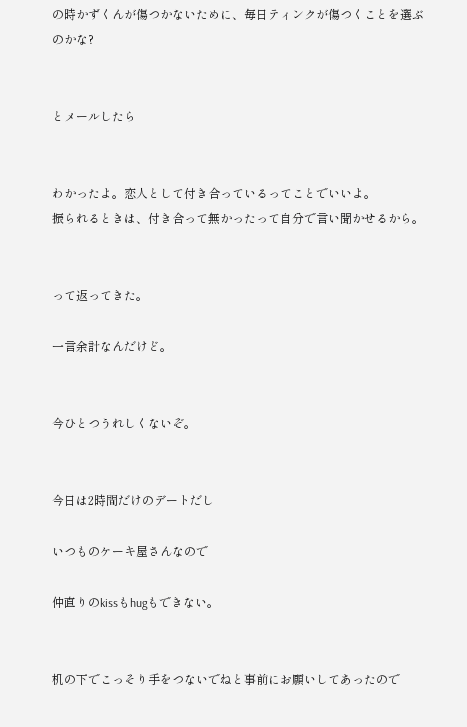の時かずくんが傷つかないために、毎日ティンクが傷つくことを選ぶのかな?


とメールしたら


わかったよ。恋人として付き合っているってことでいいよ。
振られるときは、付き合って無かったって自分で言い聞かせるから。


って返ってきた。

一言余計なんだけど。


今ひとつうれしくないぞ。


今日は2時間だけのデートだし

いつものケーキ屋さんなので

仲直りのkissもhugもできない。


机の下でこっそり手をつないでねと事前にお願いしてあったので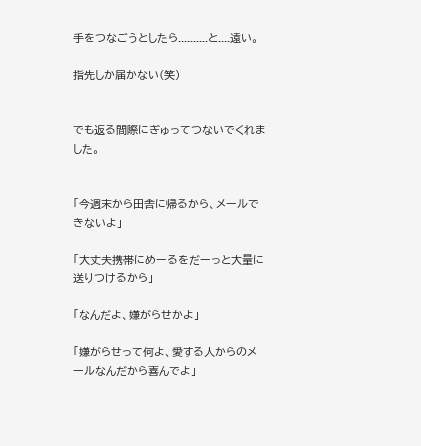手をつなごうとしたら..........と....遠い。

指先しか届かない(笑)


でも返る間際にぎゅってつないでくれました。


「今週末から田舎に帰るから、メールできないよ」

「大丈夫携帯にめーるをだーっと大量に送りつけるから」

「なんだよ、嫌がらせかよ」

「嫌がらせって何よ、愛する人からのメールなんだから喜んでよ」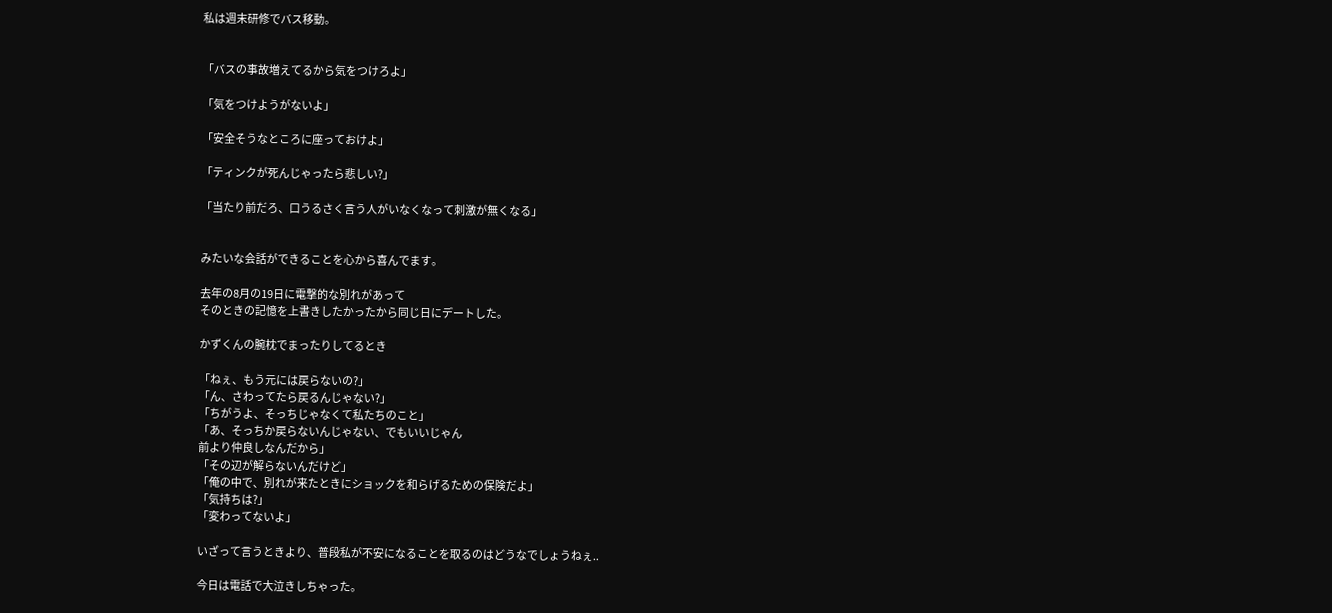私は週末研修でバス移動。


「バスの事故増えてるから気をつけろよ」

「気をつけようがないよ」

「安全そうなところに座っておけよ」

「ティンクが死んじゃったら悲しい?」

「当たり前だろ、口うるさく言う人がいなくなって刺激が無くなる」


みたいな会話ができることを心から喜んでます。

去年の8月の19日に電撃的な別れがあって
そのときの記憶を上書きしたかったから同じ日にデートした。

かずくんの腕枕でまったりしてるとき

「ねぇ、もう元には戻らないの?」
「ん、さわってたら戻るんじゃない?」
「ちがうよ、そっちじゃなくて私たちのこと」
「あ、そっちか戻らないんじゃない、でもいいじゃん
前より仲良しなんだから」
「その辺が解らないんだけど」
「俺の中で、別れが来たときにショックを和らげるための保険だよ」
「気持ちは?」
「変わってないよ」

いざって言うときより、普段私が不安になることを取るのはどうなでしょうねぇ..

今日は電話で大泣きしちゃった。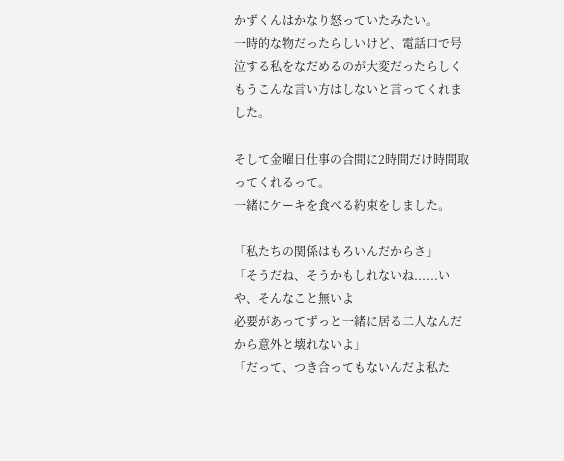かずくんはかなり怒っていたみたい。
一時的な物だったらしいけど、電話口で号泣する私をなだめるのが大変だったらしく
もうこんな言い方はしないと言ってくれました。

そして金曜日仕事の合間に2時間だけ時間取ってくれるって。
一緒にケーキを食べる約束をしました。

「私たちの関係はもろいんだからさ」
「そうだね、そうかもしれないね......いや、そんなこと無いよ
必要があってずっと一緒に居る二人なんだから意外と壊れないよ」
「だって、つき合ってもないんだよ私た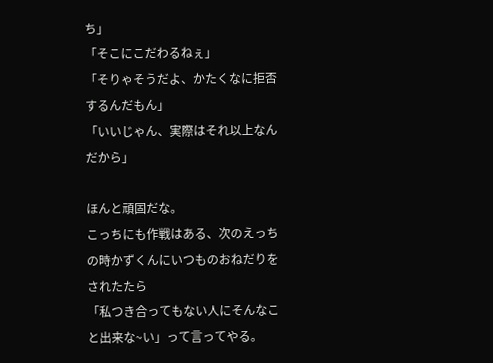ち」
「そこにこだわるねぇ」
「そりゃそうだよ、かたくなに拒否するんだもん」
「いいじゃん、実際はそれ以上なんだから」

ほんと頑固だな。
こっちにも作戦はある、次のえっちの時かずくんにいつものおねだりをされたたら
「私つき合ってもない人にそんなこと出来な~い」って言ってやる。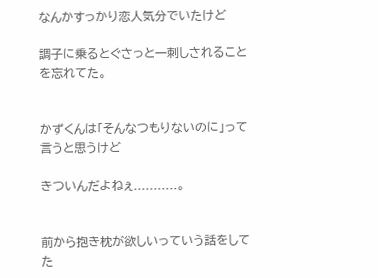なんかすっかり恋人気分でいたけど

調子に乗るとぐさっと一刺しされることを忘れてた。


かずくんは「そんなつもりないのに」って言うと思うけど

きついんだよねぇ...........。


前から抱き枕が欲しいっていう話をしてた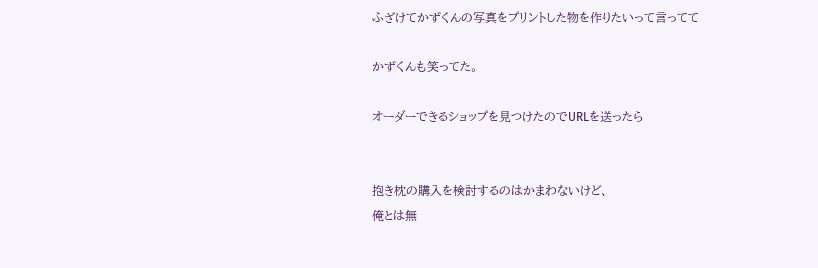ふざけてかずくんの写真をプリントした物を作りたいって言ってて

かずくんも笑ってた。

オーダーできるショップを見つけたのでURLを送ったら


抱き枕の購入を検討するのはかまわないけど、
俺とは無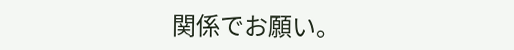関係でお願い。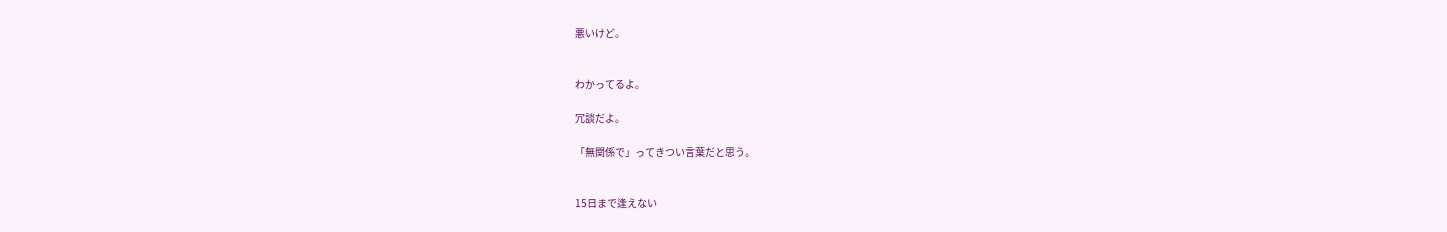悪いけど。


わかってるよ。

冗談だよ。

「無関係で」ってきつい言葉だと思う。


15日まで逢えない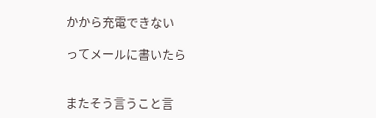かから充電できない

ってメールに書いたら


またそう言うこと言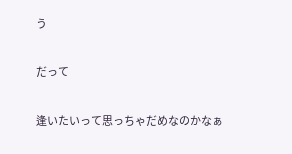う


だって


逢いたいって思っちゃだめなのかなぁ